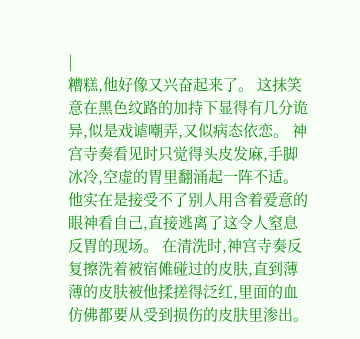|
糟糕,他好像又兴奋起来了。 这抹笑意在黑色纹路的加持下显得有几分诡异,似是戏谑嘲弄,又似病态依恋。 神宫寺奏看见时只觉得头皮发麻,手脚冰冷,空虚的胃里翻涌起一阵不适。 他实在是接受不了别人用含着爱意的眼神看自己,直接逃离了这令人窒息反胃的现场。 在清洗时,神宫寺奏反复擦洗着被宿傩碰过的皮肤,直到薄薄的皮肤被他揉搓得泛红,里面的血仿佛都要从受到损伤的皮肤里渗出。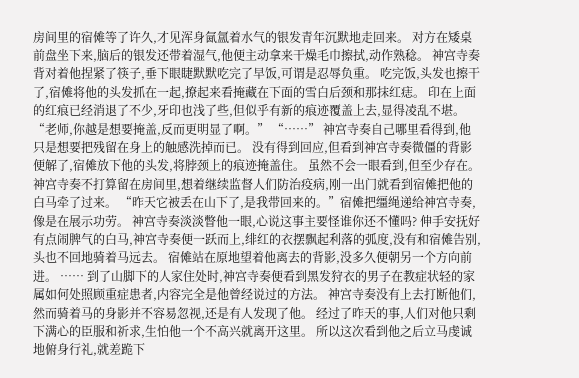房间里的宿傩等了许久,才见浑身氤氲着水气的银发青年沉默地走回来。 对方在矮桌前盘坐下来,脑后的银发还带着湿气,他便主动拿来干燥毛巾擦拭,动作熟稔。 神宫寺奏背对着他捏紧了筷子,垂下眼睫默默吃完了早饭,可谓是忍辱负重。 吃完饭,头发也擦干了,宿傩将他的头发抓在一起,撩起来看掩藏在下面的雪白后颈和那抹红痣。 印在上面的红痕已经消退了不少,牙印也浅了些,但似乎有新的痕迹覆盖上去,显得凌乱不堪。 “老师,你越是想要掩盖,反而更明显了啊。” “……” 神宫寺奏自己哪里看得到,他只是想要把残留在身上的触感洗掉而已。 没有得到回应,但看到神宫寺奏微僵的背影便解了,宿傩放下他的头发,将脖颈上的痕迹掩盖住。 虽然不会一眼看到,但至少存在。 神宫寺奏不打算留在房间里,想着继续监督人们防治疫病,刚一出门就看到宿傩把他的白马牵了过来。 “昨天它被丢在山下了,是我带回来的。”宿傩把缰绳递给神宫寺奏,像是在展示功劳。 神宫寺奏淡淡瞥他一眼,心说这事主要怪谁你还不懂吗? 伸手安抚好有点闹脾气的白马,神宫寺奏便一跃而上,绯红的衣摆飘起利落的弧度,没有和宿傩告别,头也不回地骑着马远去。 宿傩站在原地望着他离去的背影,没多久便朝另一个方向前进。 …… 到了山脚下的人家住处时,神宫寺奏便看到黑发狩衣的男子在教症状轻的家属如何处照顾重症患者,内容完全是他曾经说过的方法。 神宫寺奏没有上去打断他们,然而骑着马的身影并不容易忽视,还是有人发现了他。 经过了昨天的事,人们对他只剩下满心的臣服和祈求,生怕他一个不高兴就离开这里。 所以这次看到他之后立马虔诚地俯身行礼,就差跪下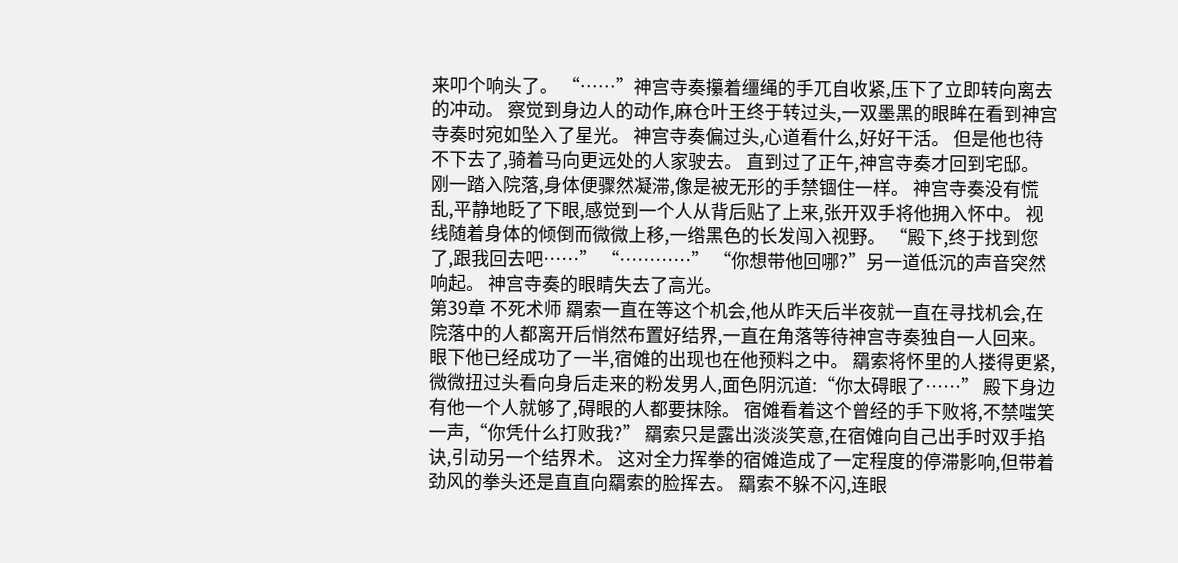来叩个响头了。 “……”神宫寺奏攥着缰绳的手兀自收紧,压下了立即转向离去的冲动。 察觉到身边人的动作,麻仓叶王终于转过头,一双墨黑的眼眸在看到神宫寺奏时宛如坠入了星光。 神宫寺奏偏过头,心道看什么,好好干活。 但是他也待不下去了,骑着马向更远处的人家驶去。 直到过了正午,神宫寺奏才回到宅邸。 刚一踏入院落,身体便骤然凝滞,像是被无形的手禁锢住一样。 神宫寺奏没有慌乱,平静地眨了下眼,感觉到一个人从背后贴了上来,张开双手将他拥入怀中。 视线随着身体的倾倒而微微上移,一绺黑色的长发闯入视野。 “殿下,终于找到您了,跟我回去吧……” “…………” “你想带他回哪?”另一道低沉的声音突然响起。 神宫寺奏的眼睛失去了高光。
第39章 不死术师 羂索一直在等这个机会,他从昨天后半夜就一直在寻找机会,在院落中的人都离开后悄然布置好结界,一直在角落等待神宫寺奏独自一人回来。 眼下他已经成功了一半,宿傩的出现也在他预料之中。 羂索将怀里的人搂得更紧,微微扭过头看向身后走来的粉发男人,面色阴沉道:“你太碍眼了……” 殿下身边有他一个人就够了,碍眼的人都要抹除。 宿傩看着这个曾经的手下败将,不禁嗤笑一声,“你凭什么打败我?” 羂索只是露出淡淡笑意,在宿傩向自己出手时双手掐诀,引动另一个结界术。 这对全力挥拳的宿傩造成了一定程度的停滞影响,但带着劲风的拳头还是直直向羂索的脸挥去。 羂索不躲不闪,连眼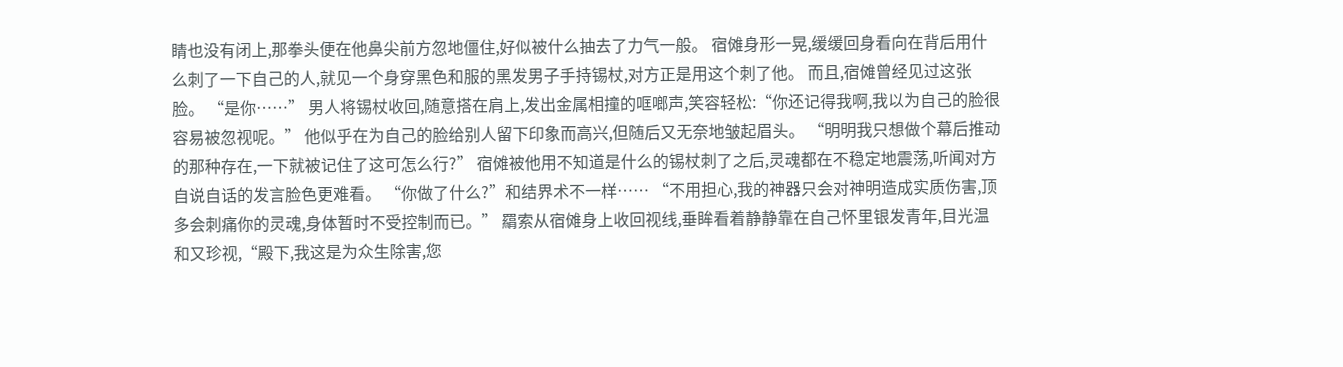睛也没有闭上,那拳头便在他鼻尖前方忽地僵住,好似被什么抽去了力气一般。 宿傩身形一晃,缓缓回身看向在背后用什么刺了一下自己的人,就见一个身穿黑色和服的黑发男子手持锡杖,对方正是用这个刺了他。 而且,宿傩曾经见过这张脸。 “是你……” 男人将锡杖收回,随意搭在肩上,发出金属相撞的哐啷声,笑容轻松:“你还记得我啊,我以为自己的脸很容易被忽视呢。” 他似乎在为自己的脸给别人留下印象而高兴,但随后又无奈地皱起眉头。 “明明我只想做个幕后推动的那种存在,一下就被记住了这可怎么行?” 宿傩被他用不知道是什么的锡杖刺了之后,灵魂都在不稳定地震荡,听闻对方自说自话的发言脸色更难看。 “你做了什么?”和结界术不一样…… “不用担心,我的神器只会对神明造成实质伤害,顶多会刺痛你的灵魂,身体暂时不受控制而已。” 羂索从宿傩身上收回视线,垂眸看着静静靠在自己怀里银发青年,目光温和又珍视,“殿下,我这是为众生除害,您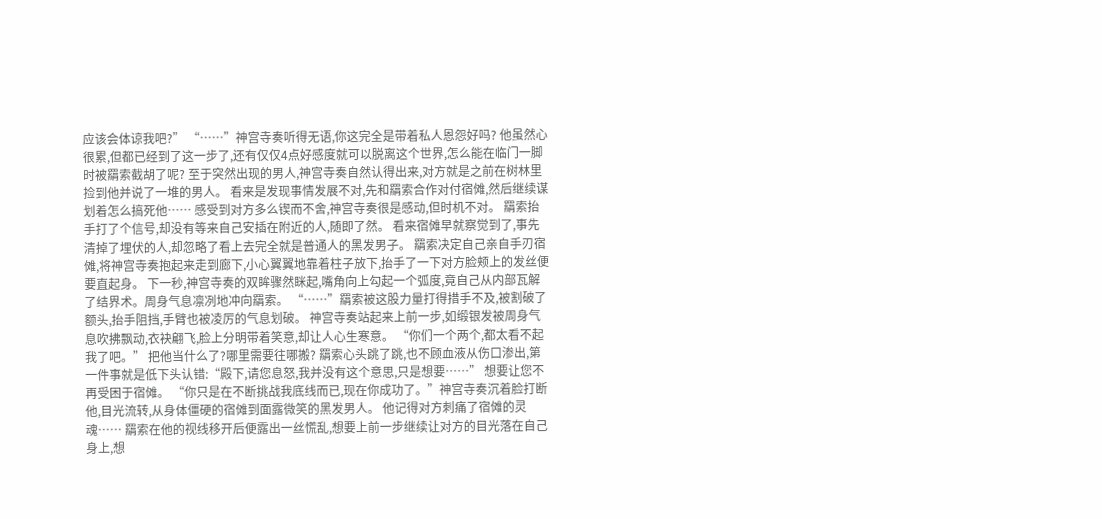应该会体谅我吧?” “……”神宫寺奏听得无语,你这完全是带着私人恩怨好吗? 他虽然心很累,但都已经到了这一步了,还有仅仅4点好感度就可以脱离这个世界,怎么能在临门一脚时被羂索截胡了呢? 至于突然出现的男人,神宫寺奏自然认得出来,对方就是之前在树林里捡到他并说了一堆的男人。 看来是发现事情发展不对,先和羂索合作对付宿傩,然后继续谋划着怎么搞死他…… 感受到对方多么锲而不舍,神宫寺奏很是感动,但时机不对。 羂索抬手打了个信号,却没有等来自己安插在附近的人,随即了然。 看来宿傩早就察觉到了,事先清掉了埋伏的人,却忽略了看上去完全就是普通人的黑发男子。 羂索决定自己亲自手刃宿傩,将神宫寺奏抱起来走到廊下,小心翼翼地靠着柱子放下,抬手了一下对方脸颊上的发丝便要直起身。 下一秒,神宫寺奏的双眸骤然眯起,嘴角向上勾起一个弧度,竟自己从内部瓦解了结界术。周身气息凛冽地冲向羂索。 “……”羂索被这股力量打得措手不及,被割破了额头,抬手阻挡,手臂也被凌厉的气息划破。 神宫寺奏站起来上前一步,如缎银发被周身气息吹拂飘动,衣袂翩飞,脸上分明带着笑意,却让人心生寒意。 “你们一个两个,都太看不起我了吧。” 把他当什么了?哪里需要往哪搬? 羂索心头跳了跳,也不顾血液从伤口渗出,第一件事就是低下头认错:“殿下,请您息怒,我并没有这个意思,只是想要……” 想要让您不再受困于宿傩。 “你只是在不断挑战我底线而已,现在你成功了。”神宫寺奏沉着脸打断他,目光流转,从身体僵硬的宿傩到面露微笑的黑发男人。 他记得对方刺痛了宿傩的灵魂…… 羂索在他的视线移开后便露出一丝慌乱,想要上前一步继续让对方的目光落在自己身上,想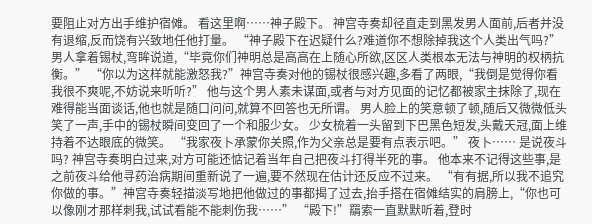要阻止对方出手维护宿傩。 看这里啊……神子殿下。 神宫寺奏却径直走到黑发男人面前,后者并没有退缩,反而饶有兴致地任他打量。 “神子殿下在迟疑什么?难道你不想除掉我这个人类出气吗?”男人拿着锡杖,弯眸说道,“毕竟你们神明总是高高在上随心所欲,区区人类根本无法与神明的权柄抗衡。” “你以为这样就能激怒我?”神宫寺奏对他的锡杖很感兴趣,多看了两眼,“我倒是觉得你看我很不爽呢,不妨说来听听?” 他与这个男人素未谋面,或者与对方见面的记忆都被家主抹除了,现在难得能当面谈话,他也就是随口问问,就算不回答也无所谓。 男人脸上的笑意顿了顿,随后又微微低头笑了一声,手中的锡杖瞬间变回了一个和服少女。 少女梳着一头留到下巴黑色短发,头戴天冠,面上维持着不达眼底的微笑。 “我家夜卜承蒙你关照,作为父亲总是要有点表示吧。” 夜卜…… 是说夜斗吗? 神宫寺奏明白过来,对方可能还惦记着当年自己把夜斗打得半死的事。 他本来不记得这些事,是之前夜斗给他寻药治病期间重新说了一遍,要不然现在估计还反应不过来。 “有有据,所以我不追究你做的事。”神宫寺奏轻描淡写地把他做过的事都揭了过去,抬手搭在宿傩结实的肩膀上,“你也可以像刚才那样刺我,试试看能不能刺伤我……” “殿下!”羂索一直默默听着,登时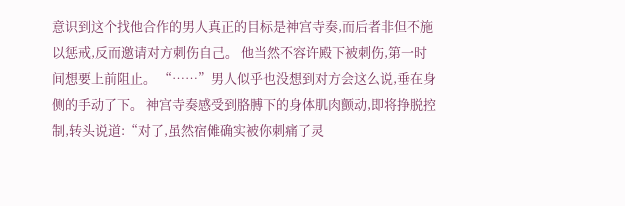意识到这个找他合作的男人真正的目标是神宫寺奏,而后者非但不施以惩戒,反而邀请对方刺伤自己。 他当然不容许殿下被刺伤,第一时间想要上前阻止。 “……”男人似乎也没想到对方会这么说,垂在身侧的手动了下。 神宫寺奏感受到胳膊下的身体肌肉颤动,即将挣脱控制,转头说道:“对了,虽然宿傩确实被你刺痛了灵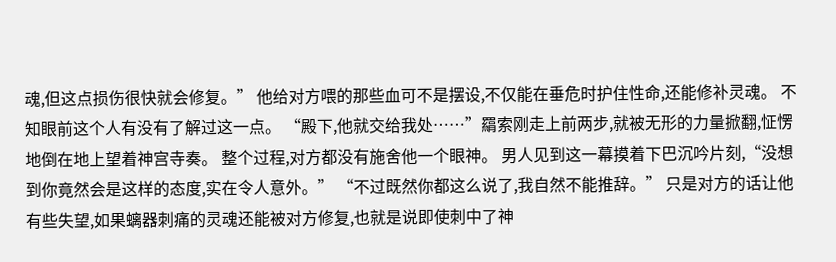魂,但这点损伤很快就会修复。” 他给对方喂的那些血可不是摆设,不仅能在垂危时护住性命,还能修补灵魂。 不知眼前这个人有没有了解过这一点。 “殿下,他就交给我处……”羂索刚走上前两步,就被无形的力量掀翻,怔愣地倒在地上望着神宫寺奏。 整个过程,对方都没有施舍他一个眼神。 男人见到这一幕摸着下巴沉吟片刻,“没想到你竟然会是这样的态度,实在令人意外。” “不过既然你都这么说了,我自然不能推辞。” 只是对方的话让他有些失望,如果螭器刺痛的灵魂还能被对方修复,也就是说即使刺中了神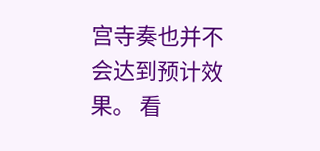宫寺奏也并不会达到预计效果。 看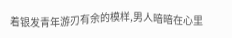着银发青年游刃有余的模样,男人暗暗在心里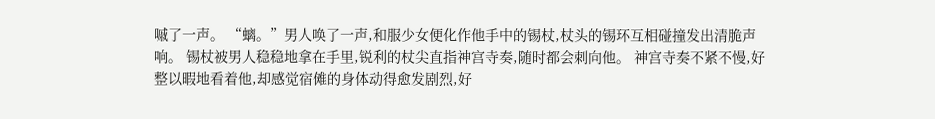嘁了一声。 “螭。”男人唤了一声,和服少女便化作他手中的锡杖,杖头的锡环互相碰撞发出清脆声响。 锡杖被男人稳稳地拿在手里,锐利的杖尖直指神宫寺奏,随时都会刺向他。 神宫寺奏不紧不慢,好整以暇地看着他,却感觉宿傩的身体动得愈发剧烈,好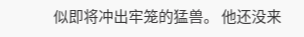似即将冲出牢笼的猛兽。 他还没来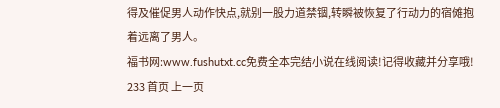得及催促男人动作快点,就别一股力道禁锢,转瞬被恢复了行动力的宿傩抱着远离了男人。
福书网:www.fushutxt.cc免费全本完结小说在线阅读!记得收藏并分享哦!
233 首页 上一页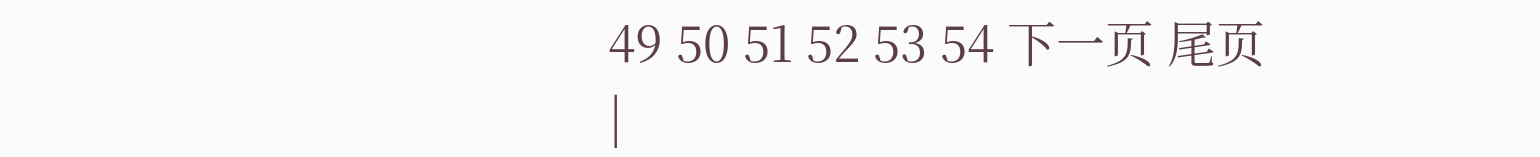49 50 51 52 53 54 下一页 尾页
|